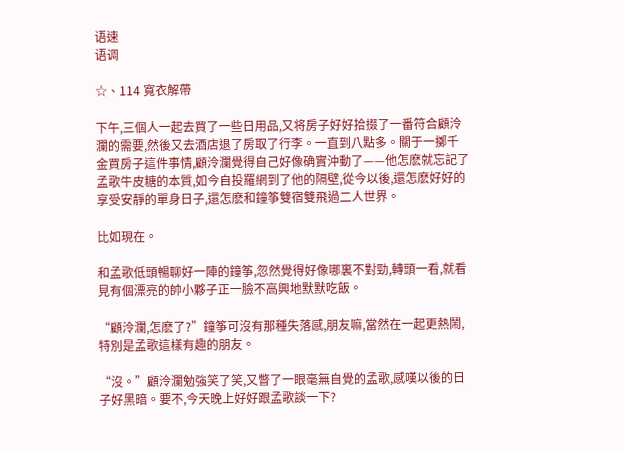语速
语调

☆、114 寬衣解帶

下午,三個人一起去買了一些日用品,又将房子好好拾掇了一番符合顧泠瀾的需要,然後又去酒店退了房取了行李。一直到八點多。關于一擲千金買房子這件事情,顧泠瀾覺得自己好像确實沖動了——他怎麽就忘記了孟歌牛皮糖的本質,如今自投羅網到了他的隔壁,從今以後,還怎麽好好的享受安靜的單身日子,還怎麽和鐘筝雙宿雙飛過二人世界。

比如現在。

和孟歌低頭暢聊好一陣的鐘筝,忽然覺得好像哪裏不對勁,轉頭一看,就看見有個漂亮的帥小夥子正一臉不高興地默默吃飯。

“顧泠瀾,怎麽了?”鐘筝可沒有那種失落感,朋友嘛,當然在一起更熱鬧,特別是孟歌這樣有趣的朋友。

“沒。”顧泠瀾勉強笑了笑,又瞥了一眼毫無自覺的孟歌,感嘆以後的日子好黑暗。要不,今天晚上好好跟孟歌談一下?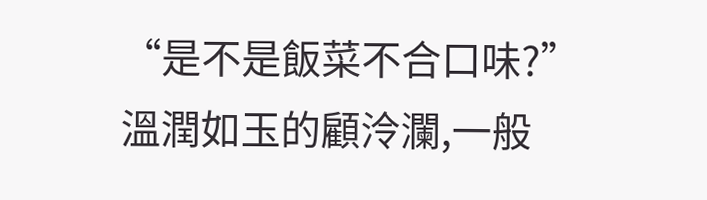“是不是飯菜不合口味?”溫潤如玉的顧泠瀾,一般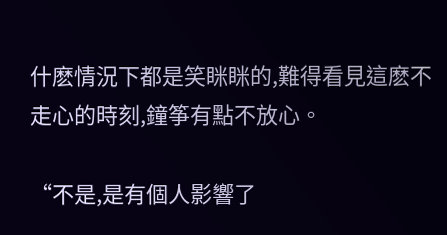什麽情況下都是笑眯眯的,難得看見這麽不走心的時刻,鐘筝有點不放心。

“不是,是有個人影響了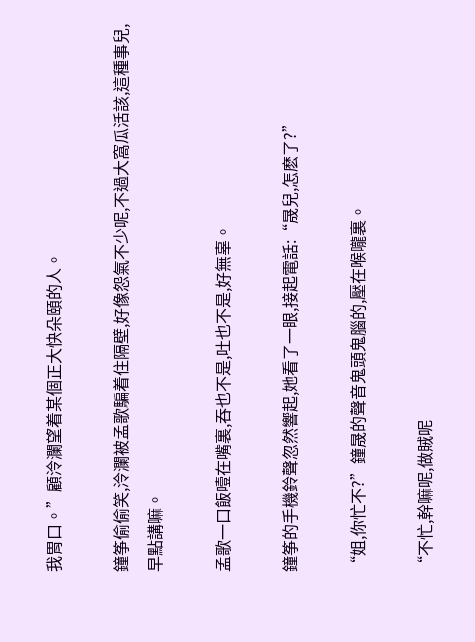我胃口。”顧泠瀾望着某個正大快朵頤的人。

鐘筝偷偷笑,泠瀾被孟歌騙着住隔壁,好像怨氣不少呢,不過大窩瓜活該,這種事兒,早點講嘛。

孟歌一口飯噎在嘴裏,吞也不是,吐也不是,好無辜。

鐘筝的手機鈴聲忽然響起,她看了一眼,接起電話:“晟兒,怎麽了?”

“姐,你忙不?”鐘晟的聲音鬼頭鬼腦的,壓在喉嚨裏。

“不忙,幹嘛呢,做賊呢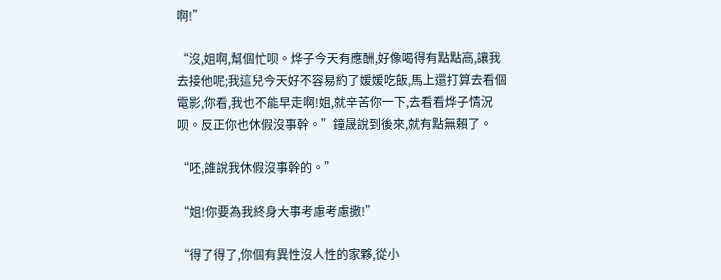啊!”

“沒,姐啊,幫個忙呗。烨子今天有應酬,好像喝得有點點高,讓我去接他呢;我這兒今天好不容易約了媛媛吃飯,馬上還打算去看個電影,你看,我也不能早走啊!姐,就辛苦你一下,去看看烨子情況呗。反正你也休假沒事幹。”鐘晟說到後來,就有點無賴了。

“呸,誰說我休假沒事幹的。”

“姐!你要為我終身大事考慮考慮撒!”

“得了得了,你個有異性沒人性的家夥,從小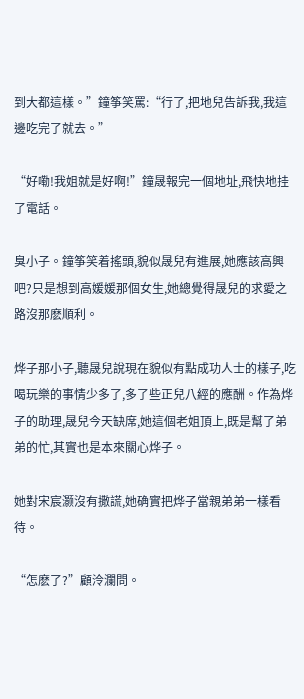到大都這樣。”鐘筝笑罵:“行了,把地兒告訴我,我這邊吃完了就去。”

“好嘞!我姐就是好啊!”鐘晟報完一個地址,飛快地挂了電話。

臭小子。鐘筝笑着搖頭,貌似晟兒有進展,她應該高興吧?只是想到高媛媛那個女生,她總覺得晟兒的求愛之路沒那麽順利。

烨子那小子,聽晟兒說現在貌似有點成功人士的樣子,吃喝玩樂的事情少多了,多了些正兒八經的應酬。作為烨子的助理,晟兒今天缺席,她這個老姐頂上,既是幫了弟弟的忙,其實也是本來關心烨子。

她對宋宸灏沒有撒謊,她确實把烨子當親弟弟一樣看待。

“怎麽了?”顧泠瀾問。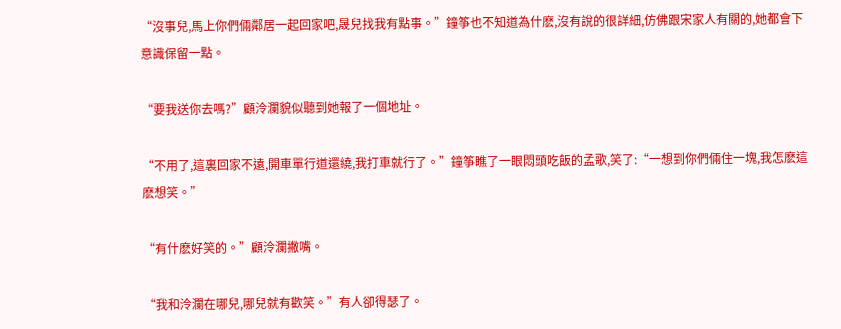“沒事兒,馬上你們倆鄰居一起回家吧,晟兒找我有點事。”鐘筝也不知道為什麽,沒有說的很詳細,仿佛跟宋家人有關的,她都會下意識保留一點。

“要我送你去嗎?”顧泠瀾貌似聽到她報了一個地址。

“不用了,這裏回家不遠,開車單行道還繞,我打車就行了。”鐘筝瞧了一眼悶頭吃飯的孟歌,笑了:“一想到你們倆住一塊,我怎麽這麽想笑。”

“有什麽好笑的。”顧泠瀾撇嘴。

“我和泠瀾在哪兒,哪兒就有歡笑。”有人卻得瑟了。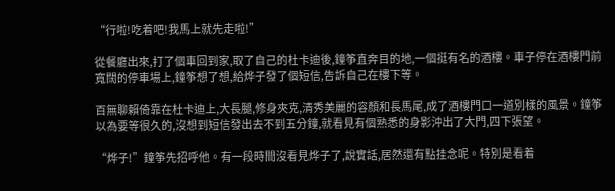“行啦!吃着吧!我馬上就先走啦!”

從餐廳出來,打了個車回到家,取了自己的杜卡迪後,鐘筝直奔目的地,一個挺有名的酒樓。車子停在酒樓門前寬闊的停車場上,鐘筝想了想,給烨子發了個短信,告訴自己在樓下等。

百無聊賴倚靠在杜卡迪上,大長腿,修身夾克,清秀美麗的容顏和長馬尾,成了酒樓門口一道別樣的風景。鐘筝以為要等很久的,沒想到短信發出去不到五分鐘,就看見有個熟悉的身影沖出了大門,四下張望。

“烨子!”鐘筝先招呼他。有一段時間沒看見烨子了,說實話,居然還有點挂念呢。特別是看着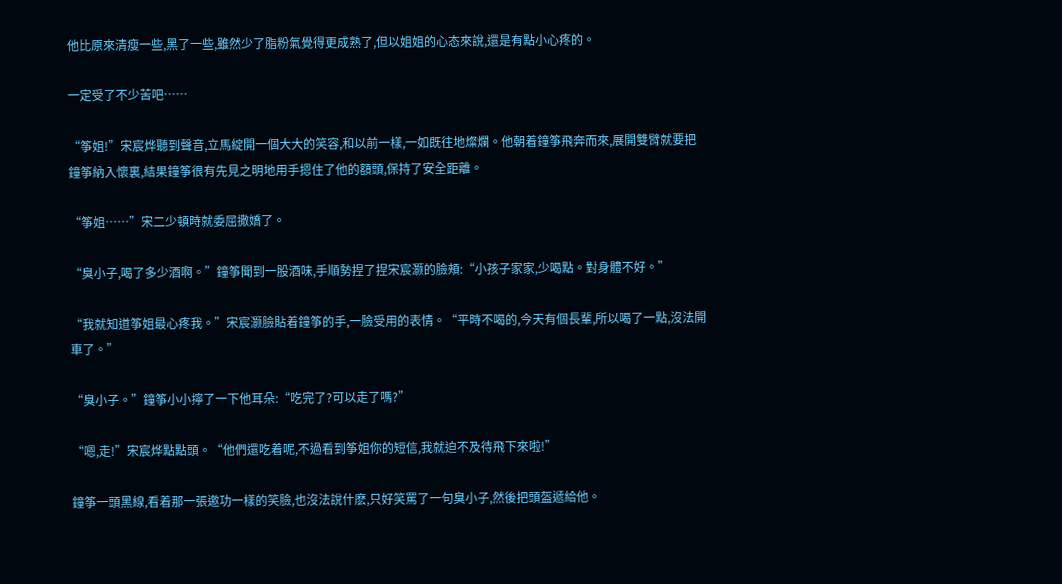他比原來清瘦一些,黑了一些,雖然少了脂粉氣覺得更成熟了,但以姐姐的心态來說,還是有點小心疼的。

一定受了不少苦吧……

“筝姐!”宋宸烨聽到聲音,立馬綻開一個大大的笑容,和以前一樣,一如既往地燦爛。他朝着鐘筝飛奔而來,展開雙臂就要把鐘筝納入懷裏,結果鐘筝很有先見之明地用手摁住了他的額頭,保持了安全距離。

“筝姐……”宋二少頓時就委屈撒嬌了。

“臭小子,喝了多少酒啊。”鐘筝聞到一股酒味,手順勢捏了捏宋宸灏的臉頰:“小孩子家家,少喝點。對身體不好。”

“我就知道筝姐最心疼我。”宋宸灏臉貼着鐘筝的手,一臉受用的表情。“平時不喝的,今天有個長輩,所以喝了一點,沒法開車了。”

“臭小子。”鐘筝小小擰了一下他耳朵:“吃完了?可以走了嗎?”

“嗯,走!”宋宸烨點點頭。“他們還吃着呢,不過看到筝姐你的短信,我就迫不及待飛下來啦!”

鐘筝一頭黑線,看着那一張邀功一樣的笑臉,也沒法說什麽,只好笑罵了一句臭小子,然後把頭盔遞給他。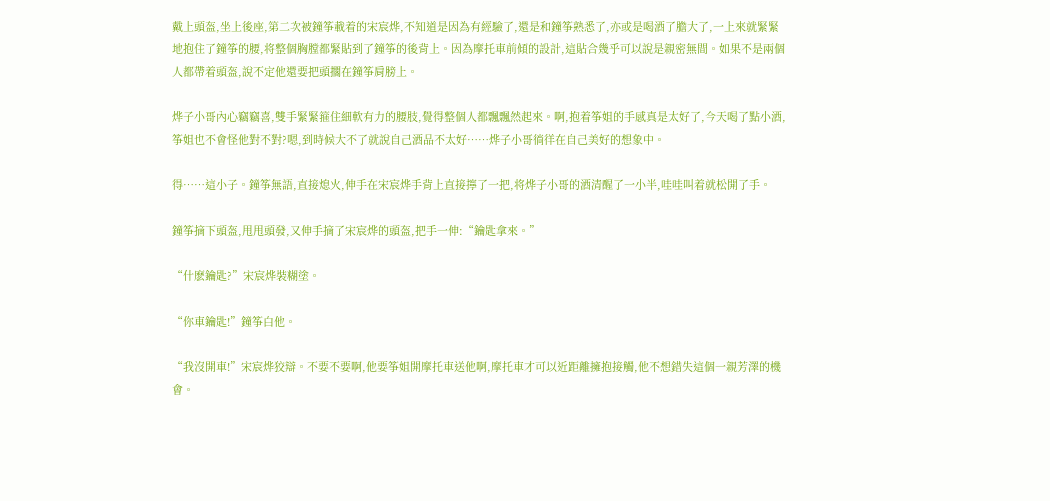戴上頭盔,坐上後座,第二次被鐘筝載着的宋宸烨,不知道是因為有經驗了,還是和鐘筝熟悉了,亦或是喝酒了膽大了,一上來就緊緊地抱住了鐘筝的腰,将整個胸膛都緊貼到了鐘筝的後背上。因為摩托車前傾的設計,這貼合幾乎可以說是親密無間。如果不是兩個人都帶着頭盔,說不定他還要把頭擱在鐘筝肩膀上。

烨子小哥內心竊竊喜,雙手緊緊箍住細軟有力的腰肢,覺得整個人都飄飄然起來。啊,抱着筝姐的手感真是太好了,今天喝了點小酒,筝姐也不會怪他對不對?嗯,到時候大不了就說自己酒品不太好……烨子小哥徜徉在自己美好的想象中。

得……這小子。鐘筝無語,直接熄火,伸手在宋宸烨手背上直接擰了一把,将烨子小哥的酒清醒了一小半,哇哇叫着就松開了手。

鐘筝摘下頭盔,甩甩頭發,又伸手摘了宋宸烨的頭盔,把手一伸:“鑰匙拿來。”

“什麽鑰匙?”宋宸烨裝糊塗。

“你車鑰匙!”鐘筝白他。

“我沒開車!”宋宸烨狡辯。不要不要啊,他要筝姐開摩托車送他啊,摩托車才可以近距離擁抱接觸,他不想錯失這個一親芳澤的機會。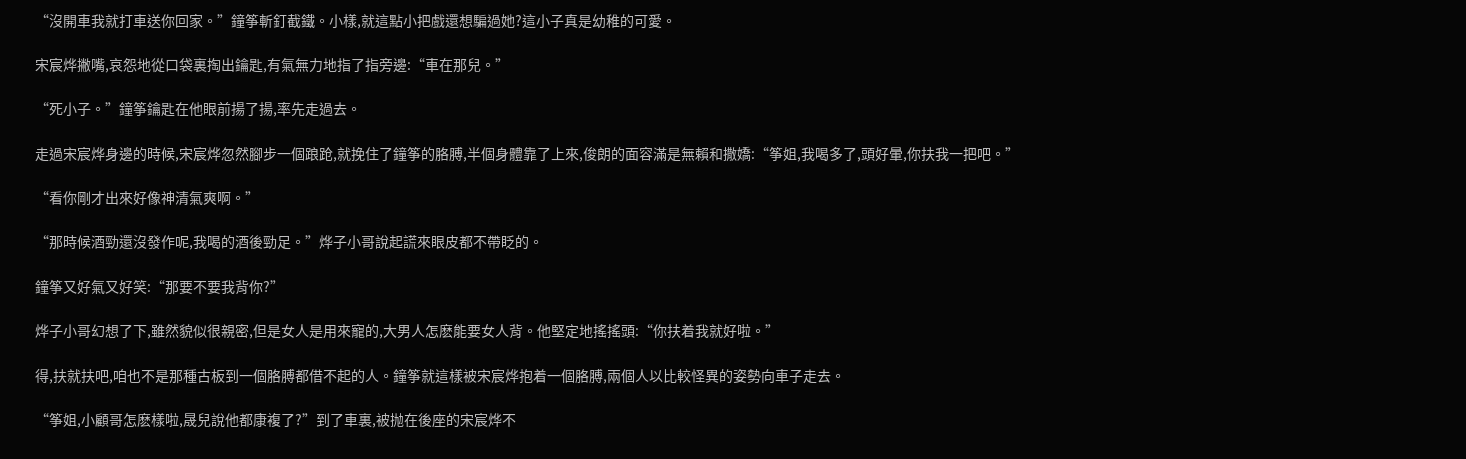“沒開車我就打車送你回家。”鐘筝斬釘截鐵。小樣,就這點小把戲還想騙過她?這小子真是幼稚的可愛。

宋宸烨撇嘴,哀怨地從口袋裏掏出鑰匙,有氣無力地指了指旁邊:“車在那兒。”

“死小子。”鐘筝鑰匙在他眼前揚了揚,率先走過去。

走過宋宸烨身邊的時候,宋宸烨忽然腳步一個踉跄,就挽住了鐘筝的胳膊,半個身體靠了上來,俊朗的面容滿是無賴和撒嬌:“筝姐,我喝多了,頭好暈,你扶我一把吧。”

“看你剛才出來好像神清氣爽啊。”

“那時候酒勁還沒發作呢,我喝的酒後勁足。”烨子小哥說起謊來眼皮都不帶眨的。

鐘筝又好氣又好笑:“那要不要我背你?”

烨子小哥幻想了下,雖然貌似很親密,但是女人是用來寵的,大男人怎麽能要女人背。他堅定地搖搖頭:“你扶着我就好啦。”

得,扶就扶吧,咱也不是那種古板到一個胳膊都借不起的人。鐘筝就這樣被宋宸烨抱着一個胳膊,兩個人以比較怪異的姿勢向車子走去。

“筝姐,小顧哥怎麽樣啦,晟兒說他都康複了?”到了車裏,被抛在後座的宋宸烨不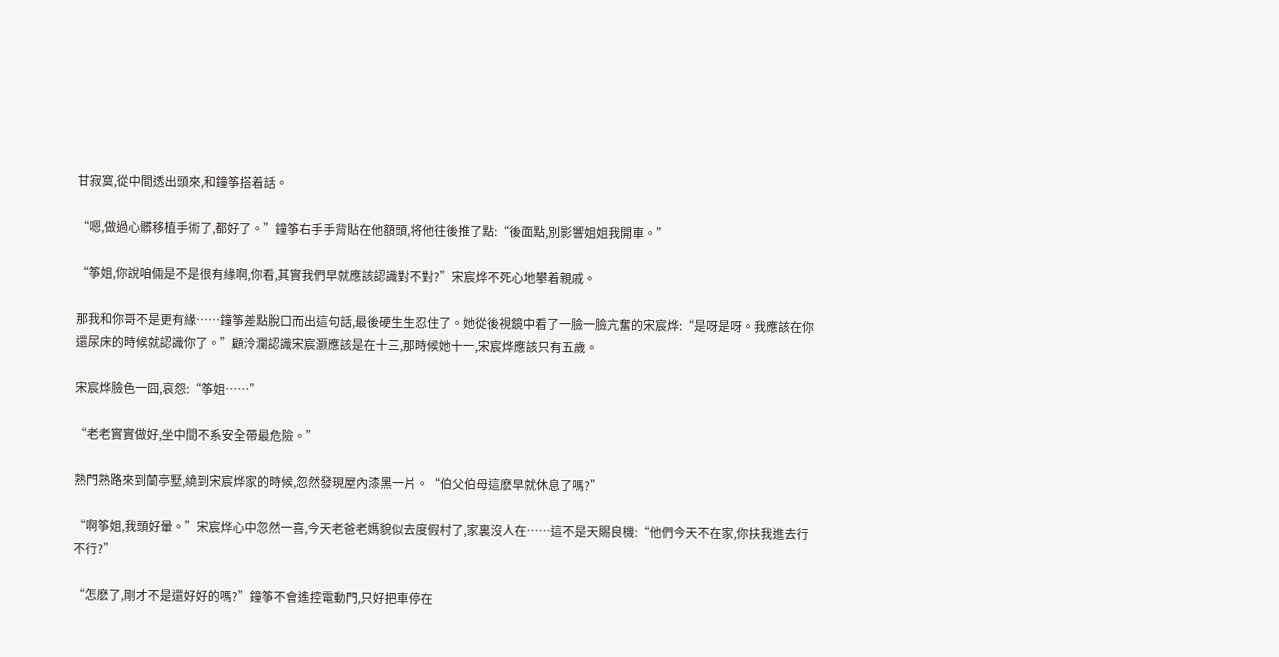甘寂寞,從中間透出頭來,和鐘筝搭着話。

“嗯,做過心髒移植手術了,都好了。”鐘筝右手手背貼在他額頭,将他往後推了點:“後面點,別影響姐姐我開車。”

“筝姐,你說咱倆是不是很有緣啊,你看,其實我們早就應該認識對不對?”宋宸烨不死心地攀着親戚。

那我和你哥不是更有緣……鐘筝差點脫口而出這句話,最後硬生生忍住了。她從後視鏡中看了一臉一臉亢奮的宋宸烨:“是呀是呀。我應該在你還尿床的時候就認識你了。”顧泠瀾認識宋宸灏應該是在十三,那時候她十一,宋宸烨應該只有五歲。

宋宸烨臉色一囧,哀怨:“筝姐……”

“老老實實做好,坐中間不系安全帶最危險。”

熟門熟路來到蘭亭墅,繞到宋宸烨家的時候,忽然發現屋內漆黑一片。“伯父伯母這麽早就休息了嗎?”

“啊筝姐,我頭好暈。”宋宸烨心中忽然一喜,今天老爸老媽貌似去度假村了,家裏沒人在……這不是天賜良機:“他們今天不在家,你扶我進去行不行?”

“怎麽了,剛才不是還好好的嗎?”鐘筝不會遙控電動門,只好把車停在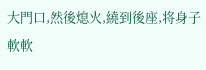大門口,然後熄火,繞到後座,将身子軟軟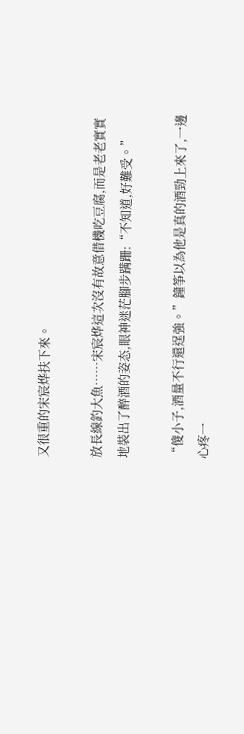又很重的宋宸烨扶下來。

放長線釣大魚……宋宸烨這次沒有故意借機吃豆腐,而是老老實實地裝出了醉酒的姿态,眼神迷茫腳步蹒跚:“不知道,好難受。”

“傻小子,酒量不行還逞強。”鐘筝以為他是真的酒勁上來了,一邊心疼一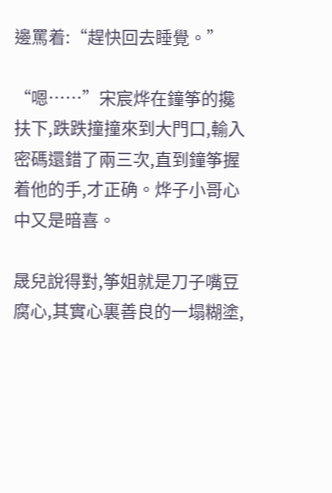邊罵着:“趕快回去睡覺。”

“嗯……”宋宸烨在鐘筝的攙扶下,跌跌撞撞來到大門口,輸入密碼還錯了兩三次,直到鐘筝握着他的手,才正确。烨子小哥心中又是暗喜。

晟兒說得對,筝姐就是刀子嘴豆腐心,其實心裏善良的一塌糊塗,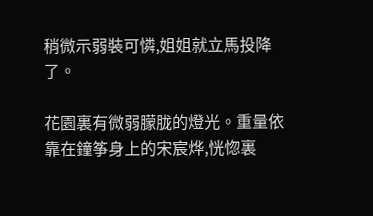稍微示弱裝可憐,姐姐就立馬投降了。

花園裏有微弱朦胧的燈光。重量依靠在鐘筝身上的宋宸烨,恍惚裏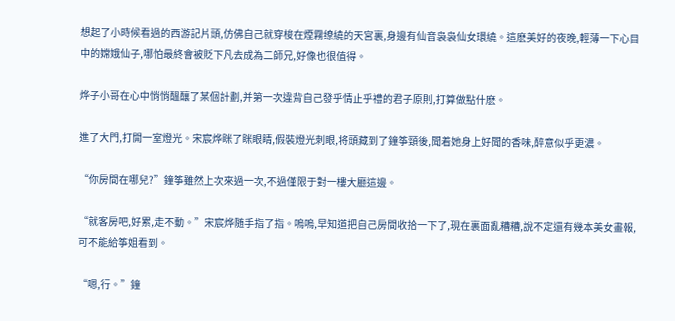想起了小時候看過的西游記片頭,仿佛自己就穿梭在煙霧缭繞的天宮裏,身邊有仙音袅袅仙女環繞。這麽美好的夜晚,輕薄一下心目中的嫦娥仙子,哪怕最終會被貶下凡去成為二師兄,好像也很值得。

烨子小哥在心中悄悄醞釀了某個計劃,并第一次違背自己發乎情止乎禮的君子原則,打算做點什麽。

進了大門,打開一室燈光。宋宸烨眯了眯眼睛,假裝燈光刺眼,将頭藏到了鐘筝頸後,聞着她身上好聞的香味,醉意似乎更濃。

“你房間在哪兒?”鐘筝雖然上次來過一次,不過僅限于對一樓大廳這邊。

“就客房吧,好累,走不動。”宋宸烨随手指了指。嗚嗚,早知道把自己房間收拾一下了,現在裏面亂糟糟,說不定還有幾本美女畫報,可不能給筝姐看到。

“嗯,行。”鐘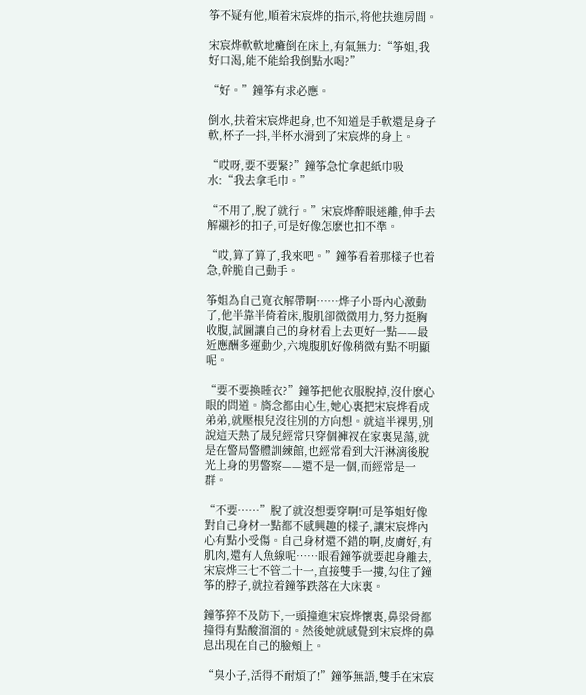筝不疑有他,順着宋宸烨的指示,将他扶進房間。

宋宸烨軟軟地癱倒在床上,有氣無力:“筝姐,我好口渴,能不能給我倒點水喝?”

“好。”鐘筝有求必應。

倒水,扶着宋宸烨起身,也不知道是手軟還是身子軟,杯子一抖,半杯水滑到了宋宸烨的身上。

“哎呀,要不要緊?”鐘筝急忙拿起紙巾吸水:“我去拿毛巾。”

“不用了,脫了就行。”宋宸烨醉眼迷離,伸手去解襯衫的扣子,可是好像怎麽也扣不準。

“哎,算了算了,我來吧。”鐘筝看着那樣子也着急,幹脆自己動手。

筝姐為自己寬衣解帶啊……烨子小哥內心激動了,他半靠半倚着床,腹肌卻微微用力,努力挺胸收腹,試圖讓自己的身材看上去更好一點——最近應酬多運動少,六塊腹肌好像稍微有點不明顯呢。

“要不要換睡衣?”鐘筝把他衣服脫掉,沒什麽心眼的問道。旖念都由心生,她心裏把宋宸烨看成弟弟,就壓根兒沒往別的方向想。就這半裸男,別說這天熱了晟兒經常只穿個褲衩在家裏晃蕩,就是在警局警體訓練館,也經常看到大汗淋漓後脫光上身的男警察——還不是一個,而經常是一群。

“不要……”脫了就沒想要穿啊!可是筝姐好像對自己身材一點都不感興趣的樣子,讓宋宸烨內心有點小受傷。自己身材還不錯的啊,皮膚好,有肌肉,還有人魚線呢……眼看鐘筝就要起身離去,宋宸烨三七不管二十一,直接雙手一摟,勾住了鐘筝的脖子,就拉着鐘筝跌落在大床裏。

鐘筝猝不及防下,一頭撞進宋宸烨懷裏,鼻梁骨都撞得有點酸溜溜的。然後她就感覺到宋宸烨的鼻息出現在自己的臉頰上。

“臭小子,活得不耐煩了!”鐘筝無語,雙手在宋宸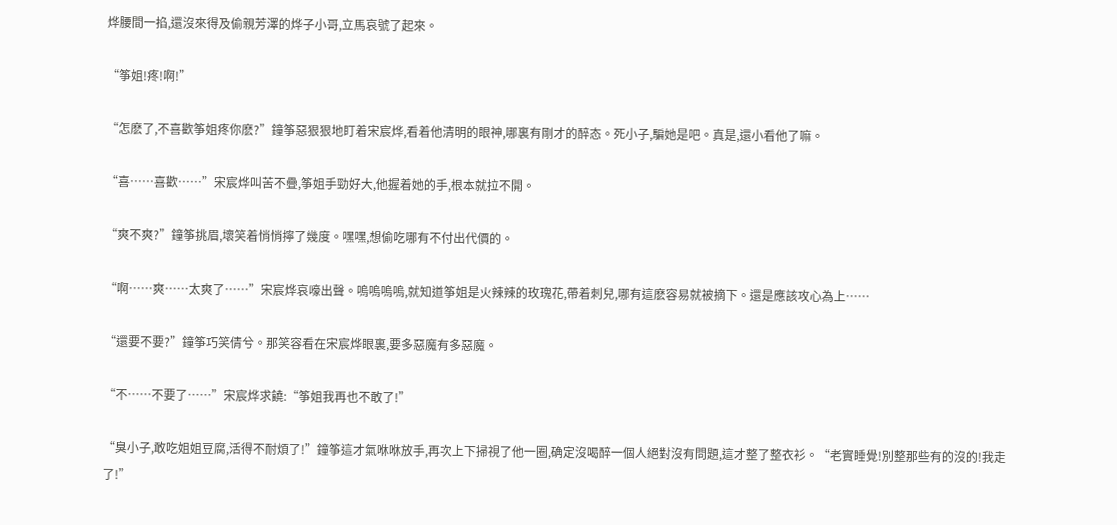烨腰間一掐,還沒來得及偷親芳澤的烨子小哥,立馬哀號了起來。

“筝姐!疼!啊!”

“怎麽了,不喜歡筝姐疼你麽?”鐘筝惡狠狠地盯着宋宸烨,看着他清明的眼神,哪裏有剛才的醉态。死小子,騙她是吧。真是,還小看他了嘛。

“喜……喜歡……”宋宸烨叫苦不疊,筝姐手勁好大,他握着她的手,根本就拉不開。

“爽不爽?”鐘筝挑眉,壞笑着悄悄擰了幾度。嘿嘿,想偷吃哪有不付出代價的。

“啊……爽……太爽了……”宋宸烨哀嚎出聲。嗚嗚嗚嗚,就知道筝姐是火辣辣的玫瑰花,帶着刺兒,哪有這麽容易就被摘下。還是應該攻心為上……

“還要不要?”鐘筝巧笑倩兮。那笑容看在宋宸烨眼裏,要多惡魔有多惡魔。

“不……不要了……”宋宸烨求饒:“筝姐我再也不敢了!”

“臭小子,敢吃姐姐豆腐,活得不耐煩了!”鐘筝這才氣咻咻放手,再次上下掃視了他一圈,确定沒喝醉一個人絕對沒有問題,這才整了整衣衫。“老實睡覺!別整那些有的沒的!我走了!”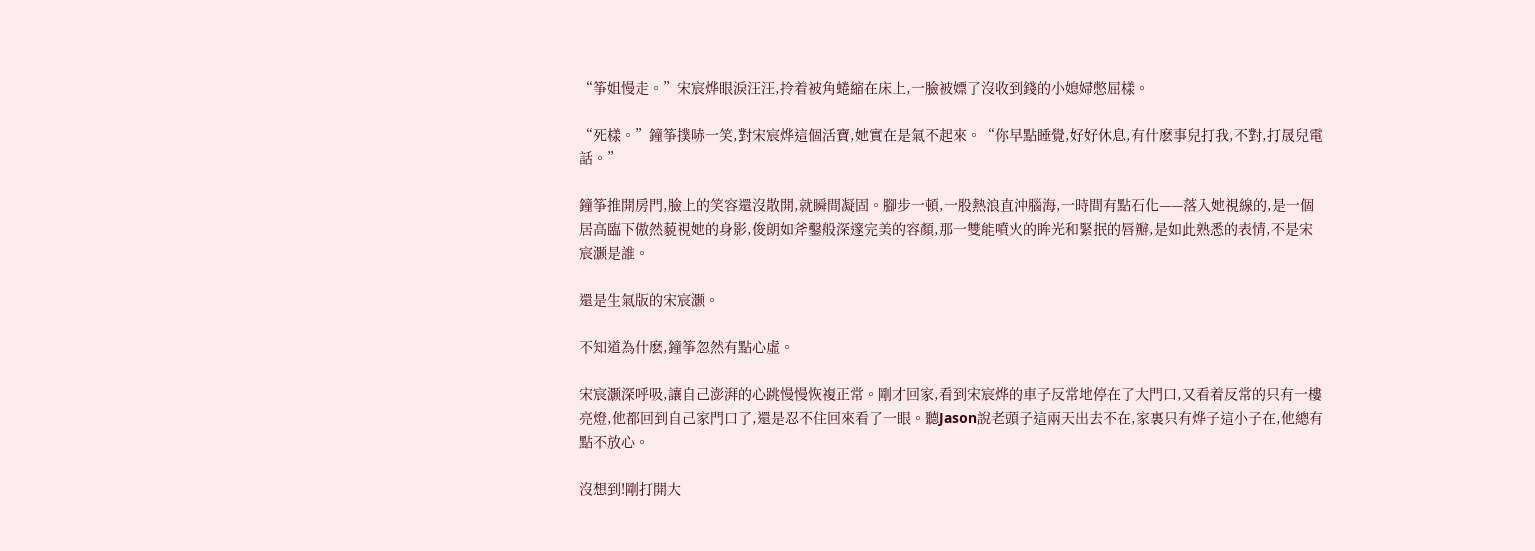“筝姐慢走。”宋宸烨眼淚汪汪,拎着被角蜷縮在床上,一臉被嫖了沒收到錢的小媳婦憋屈樣。

“死樣。”鐘筝撲哧一笑,對宋宸烨這個活寶,她實在是氣不起來。“你早點睡覺,好好休息,有什麽事兒打我,不對,打晟兒電話。”

鐘筝推開房門,臉上的笑容還沒散開,就瞬間凝固。腳步一頓,一股熱浪直沖腦海,一時間有點石化——落入她視線的,是一個居高臨下傲然藐視她的身影,俊朗如斧鑿般深邃完美的容顏,那一雙能噴火的眸光和緊抿的唇瓣,是如此熟悉的表情,不是宋宸灏是誰。

還是生氣版的宋宸灏。

不知道為什麽,鐘筝忽然有點心虛。

宋宸灏深呼吸,讓自己澎湃的心跳慢慢恢複正常。剛才回家,看到宋宸烨的車子反常地停在了大門口,又看着反常的只有一樓亮燈,他都回到自己家門口了,還是忍不住回來看了一眼。聽Jason說老頭子這兩天出去不在,家裏只有烨子這小子在,他總有點不放心。

沒想到!剛打開大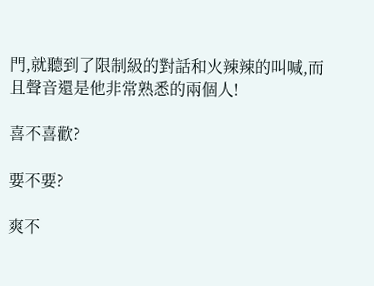門,就聽到了限制級的對話和火辣辣的叫喊,而且聲音還是他非常熟悉的兩個人!

喜不喜歡?

要不要?

爽不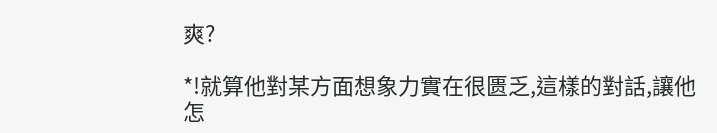爽?

*!就算他對某方面想象力實在很匮乏,這樣的對話,讓他怎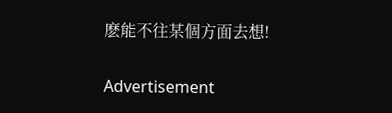麽能不往某個方面去想!

Advertisement